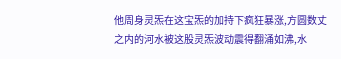他周身灵炁在这宝炁的加持下疯狂暴涨,方圆数丈之内的河水被这股灵炁波动震得翻涌如沸,水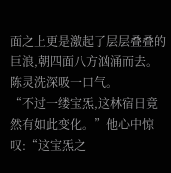面之上更是激起了层层叠叠的巨浪,朝四面八方汹涌而去。
陈灵洗深吸一口气。
“不过一缕宝炁,这林宿日竟然有如此变化。”他心中惊叹:“这宝炁之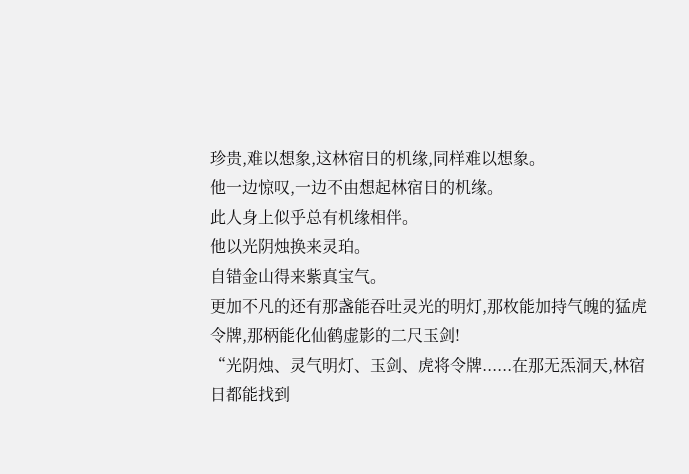珍贵,难以想象,这林宿日的机缘,同样难以想象。
他一边惊叹,一边不由想起林宿日的机缘。
此人身上似乎总有机缘相伴。
他以光阴烛换来灵珀。
自错金山得来紫真宝气。
更加不凡的还有那盏能吞吐灵光的明灯,那枚能加持气魄的猛虎令牌,那柄能化仙鹤虚影的二尺玉剑!
“光阴烛、灵气明灯、玉剑、虎将令牌......在那无炁洞天,林宿日都能找到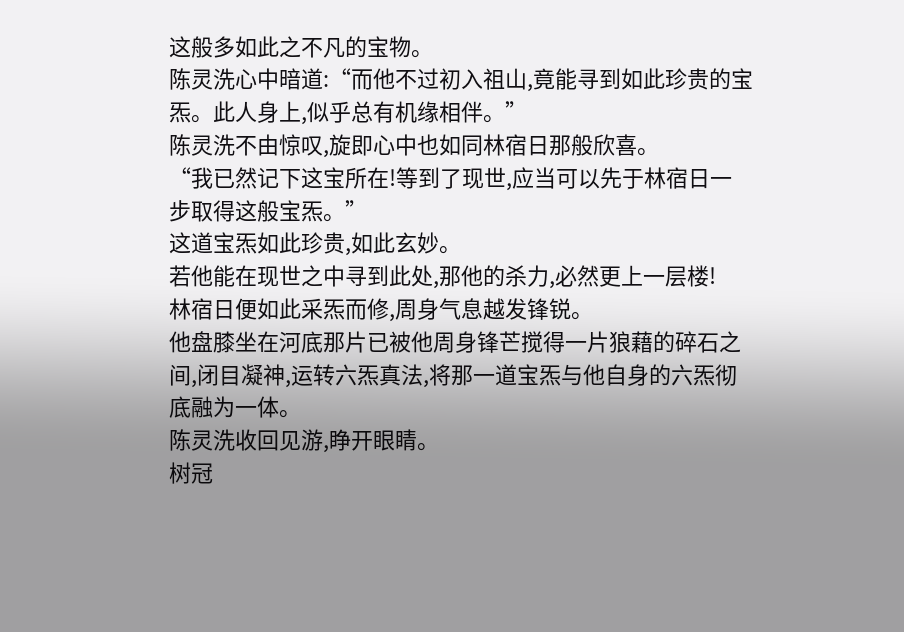这般多如此之不凡的宝物。
陈灵洗心中暗道:“而他不过初入祖山,竟能寻到如此珍贵的宝炁。此人身上,似乎总有机缘相伴。”
陈灵洗不由惊叹,旋即心中也如同林宿日那般欣喜。
“我已然记下这宝所在!等到了现世,应当可以先于林宿日一步取得这般宝炁。”
这道宝炁如此珍贵,如此玄妙。
若他能在现世之中寻到此处,那他的杀力,必然更上一层楼!
林宿日便如此采炁而修,周身气息越发锋锐。
他盘膝坐在河底那片已被他周身锋芒搅得一片狼藉的碎石之间,闭目凝神,运转六炁真法,将那一道宝炁与他自身的六炁彻底融为一体。
陈灵洗收回见游,睁开眼睛。
树冠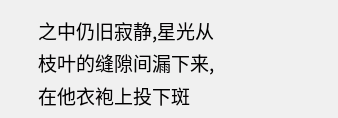之中仍旧寂静,星光从枝叶的缝隙间漏下来,在他衣袍上投下斑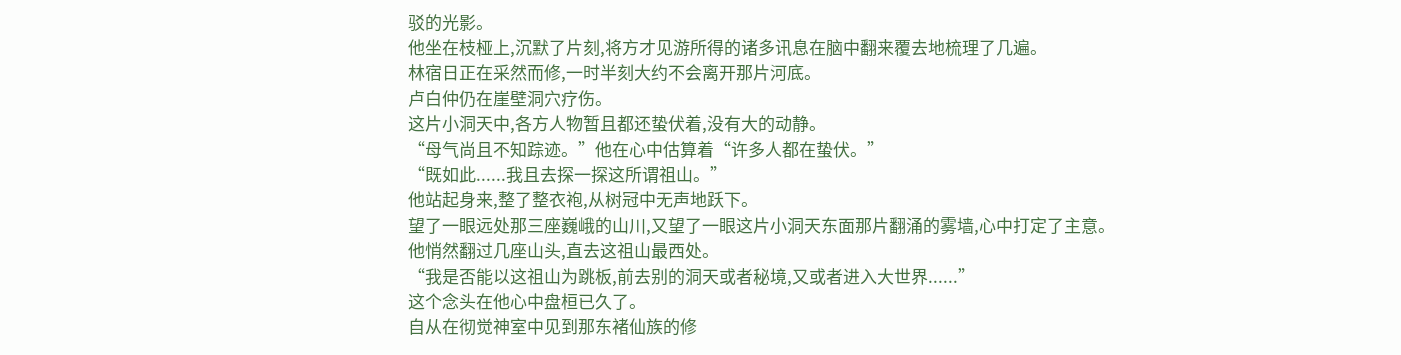驳的光影。
他坐在枝桠上,沉默了片刻,将方才见游所得的诸多讯息在脑中翻来覆去地梳理了几遍。
林宿日正在采然而修,一时半刻大约不会离开那片河底。
卢白仲仍在崖壁洞穴疗伤。
这片小洞天中,各方人物暂且都还蛰伏着,没有大的动静。
“母气尚且不知踪迹。”他在心中估算着“许多人都在蛰伏。”
“既如此......我且去探一探这所谓祖山。”
他站起身来,整了整衣袍,从树冠中无声地跃下。
望了一眼远处那三座巍峨的山川,又望了一眼这片小洞天东面那片翻涌的雾墙,心中打定了主意。
他悄然翻过几座山头,直去这祖山最西处。
“我是否能以这祖山为跳板,前去别的洞天或者秘境,又或者进入大世界......”
这个念头在他心中盘桓已久了。
自从在彻觉神室中见到那东褚仙族的修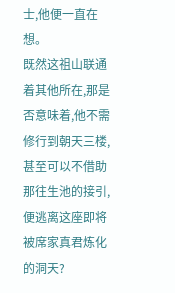士,他便一直在想。
既然这祖山联通着其他所在,那是否意味着,他不需修行到朝天三楼,甚至可以不借助那往生池的接引,便逃离这座即将被席家真君炼化的洞天?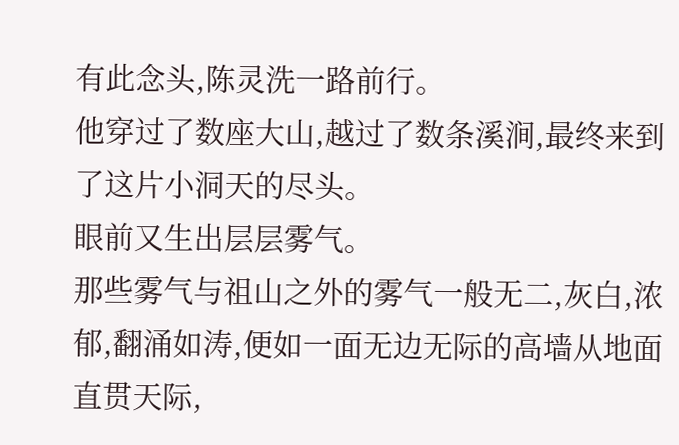有此念头,陈灵洗一路前行。
他穿过了数座大山,越过了数条溪涧,最终来到了这片小洞天的尽头。
眼前又生出层层雾气。
那些雾气与祖山之外的雾气一般无二,灰白,浓郁,翻涌如涛,便如一面无边无际的高墙从地面直贯天际,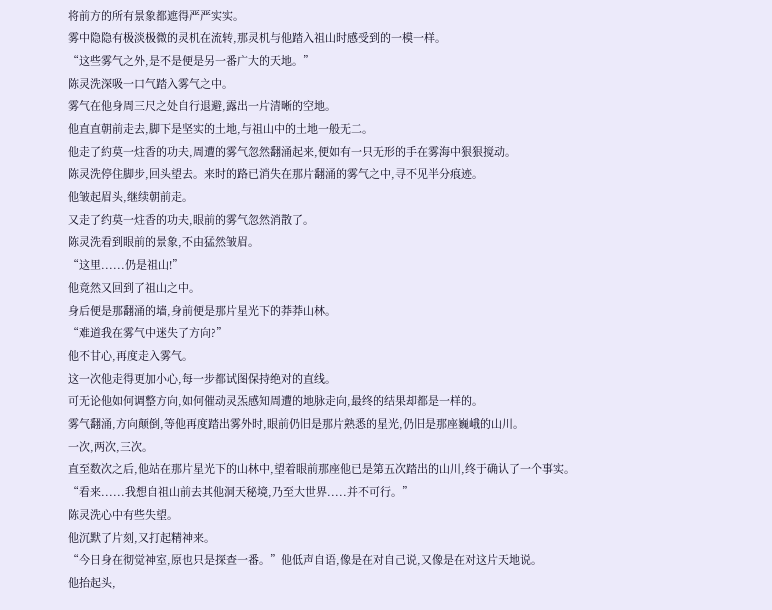将前方的所有景象都遮得严严实实。
雾中隐隐有极淡极微的灵机在流转,那灵机与他踏入祖山时感受到的一模一样。
“这些雾气之外,是不是便是另一番广大的天地。”
陈灵洗深吸一口气踏入雾气之中。
雾气在他身周三尺之处自行退避,露出一片清晰的空地。
他直直朝前走去,脚下是坚实的土地,与祖山中的土地一般无二。
他走了約莫一炷香的功夫,周遭的雾气忽然翻涌起来,便如有一只无形的手在雾海中狠狠搅动。
陈灵洗停住脚步,回头望去。来时的路已消失在那片翻涌的雾气之中,寻不见半分痕迹。
他皱起眉头,继续朝前走。
又走了约莫一炷香的功夫,眼前的雾气忽然消散了。
陈灵洗看到眼前的景象,不由猛然皱眉。
“这里......仍是祖山!”
他竟然又回到了祖山之中。
身后便是那翻涌的墙,身前便是那片星光下的莽莽山林。
“难道我在雾气中迷失了方向?”
他不甘心,再度走入雾气。
这一次他走得更加小心,每一步都试图保持绝对的直线。
可无论他如何调整方向,如何催动灵炁感知周遭的地脉走向,最终的结果却都是一样的。
雾气翻涌,方向颠倒,等他再度踏出雾外时,眼前仍旧是那片熟悉的星光,仍旧是那座巍峨的山川。
一次,两次,三次。
直至数次之后,他站在那片星光下的山林中,望着眼前那座他已是第五次踏出的山川,终于确认了一个事实。
“看来......我想自祖山前去其他洞天秘境,乃至大世界.....并不可行。”
陈灵洗心中有些失望。
他沉默了片刻,又打起精神来。
“今日身在彻觉神室,原也只是探查一番。”他低声自语,像是在对自己说,又像是在对这片天地说。
他抬起头,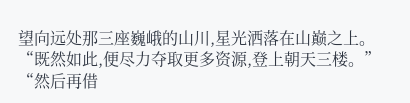望向远处那三座巍峨的山川,星光洒落在山巅之上。
“既然如此,便尽力夺取更多资源,登上朝天三楼。”
“然后再借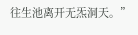往生池离开无炁洞天。”